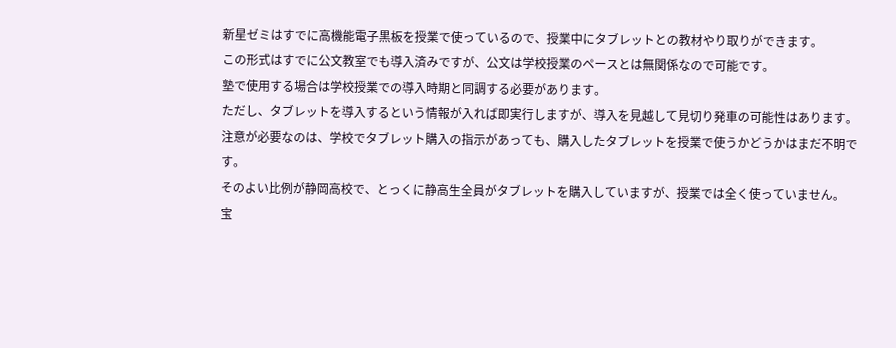新星ゼミはすでに高機能電子黒板を授業で使っているので、授業中にタブレットとの教材やり取りができます。
この形式はすでに公文教室でも導入済みですが、公文は学校授業のペースとは無関係なので可能です。
塾で使用する場合は学校授業での導入時期と同調する必要があります。
ただし、タブレットを導入するという情報が入れば即実行しますが、導入を見越して見切り発車の可能性はあります。
注意が必要なのは、学校でタブレット購入の指示があっても、購入したタブレットを授業で使うかどうかはまだ不明です。
そのよい比例が静岡高校で、とっくに静高生全員がタブレットを購入していますが、授業では全く使っていません。
宝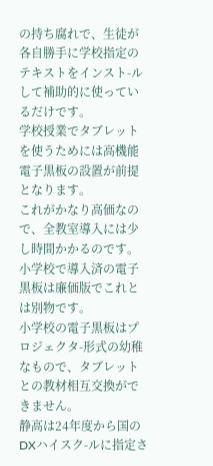の持ち腐れで、生徒が各自勝手に学校指定のテキストをインスト-ルして補助的に使っているだけです。
学校授業でタブレットを使うためには高機能電子黒板の設置が前提となります。
これがかなり高価なので、全教室導入には少し時間かかるのです。
小学校で導入済の電子黒板は廉価版でこれとは別物です。
小学校の電子黒板はプロジェクタ-形式の幼稚なもので、タブレットとの教材相互交換ができません。
静高は24年度から国のDXハイスク-ルに指定さ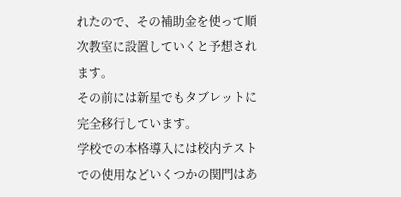れたので、その補助金を使って順次教室に設置していくと予想されます。
その前には新星でもタブレットに完全移行しています。
学校での本格導入には校内テストでの使用などいくつかの関門はあ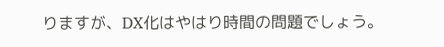りますが、DX化はやはり時間の問題でしょう。